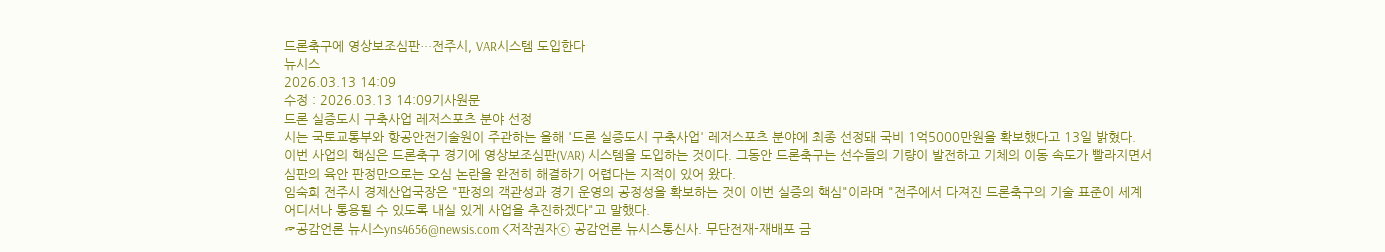드론축구에 영상보조심판…전주시, VAR시스템 도입한다
뉴시스
2026.03.13 14:09
수정 : 2026.03.13 14:09기사원문
드론 실증도시 구축사업 레저스포츠 분야 선정
시는 국토교통부와 항공안전기술원이 주관하는 올해 '드론 실증도시 구축사업' 레저스포츠 분야에 최종 선정돼 국비 1억5000만원을 확보했다고 13일 밝혔다.
이번 사업의 핵심은 드론축구 경기에 영상보조심판(VAR) 시스템을 도입하는 것이다. 그동안 드론축구는 선수들의 기량이 발전하고 기체의 이동 속도가 빨라지면서 심판의 육안 판정만으로는 오심 논란을 완전히 해결하기 어렵다는 지적이 있어 왔다.
임숙희 전주시 경제산업국장은 "판정의 객관성과 경기 운영의 공정성을 확보하는 것이 이번 실증의 핵심"이라며 "전주에서 다져진 드론축구의 기술 표준이 세계 어디서나 통용될 수 있도록 내실 있게 사업을 추진하겠다"고 말했다.
☞공감언론 뉴시스yns4656@newsis.com <저작권자ⓒ 공감언론 뉴시스통신사. 무단전재-재배포 금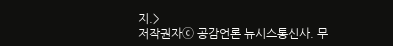지.>
저작권자ⓒ 공감언론 뉴시스통신사. 무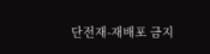단전재-재배포 금지